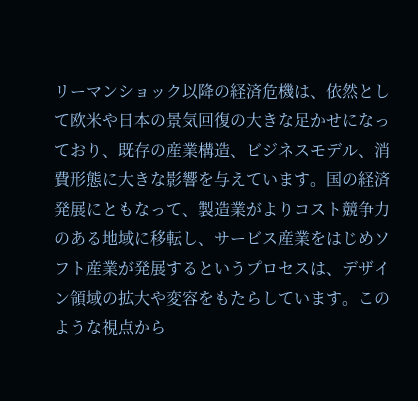リーマンショック以降の経済危機は、依然として欧米や日本の景気回復の大きな足かせになっており、既存の産業構造、ビジネスモデル、消費形態に大きな影響を与えています。国の経済発展にともなって、製造業がよりコスト競争力のある地域に移転し、サービス産業をはじめソフト産業が発展するというプロセスは、デザイン領域の拡大や変容をもたらしています。このような視点から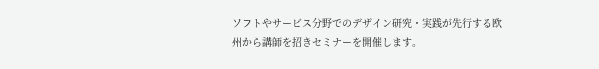ソフトやサービス分野でのデザイン研究・実践が先行する欧州から講師を招きセミナーを開催します。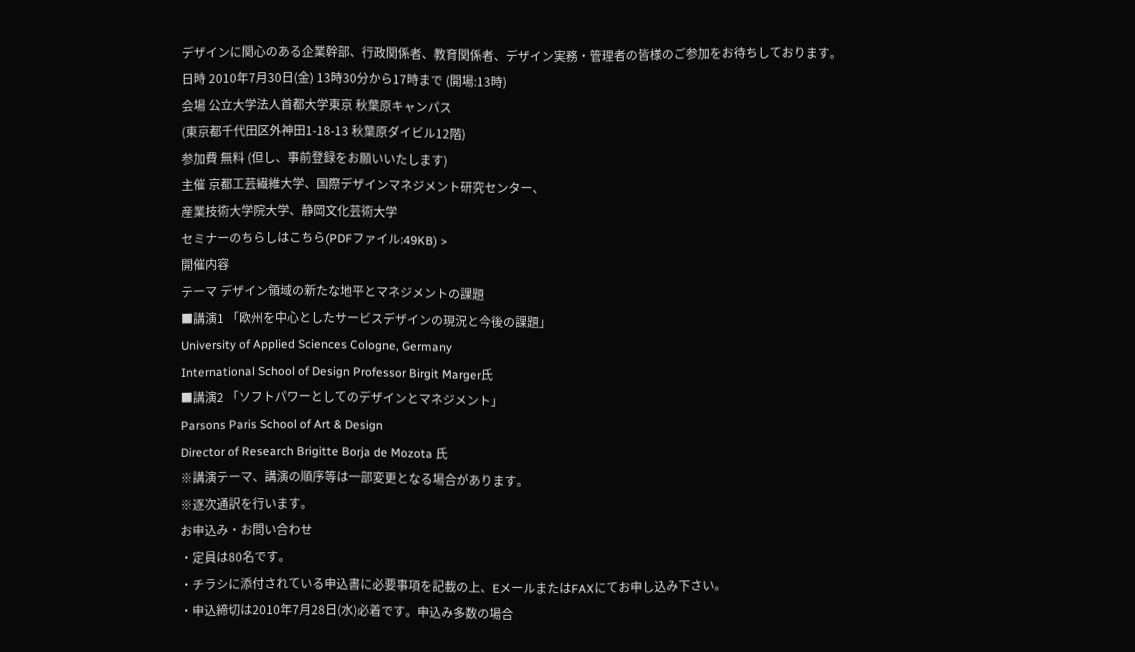デザインに関心のある企業幹部、行政関係者、教育関係者、デザイン実務・管理者の皆様のご参加をお待ちしております。
日時 2010年7月30日(金) 13時30分から17時まで (開場:13時)
会場 公立大学法人首都大学東京 秋葉原キャンパス
(東京都千代田区外神田1-18-13 秋葉原ダイビル12階)
参加費 無料 (但し、事前登録をお願いいたします)
主催 京都工芸繊維大学、国際デザインマネジメント研究センター、
産業技術大学院大学、静岡文化芸術大学
セミナーのちらしはこちら(PDFファイル:49KB) >
開催内容
テーマ デザイン領域の新たな地平とマネジメントの課題
■講演1 「欧州を中心としたサービスデザインの現況と今後の課題」
University of Applied Sciences Cologne, Germany
International School of Design Professor Birgit Marger氏
■講演2 「ソフトパワーとしてのデザインとマネジメント」
Parsons Paris School of Art & Design
Director of Research Brigitte Borja de Mozota 氏
※講演テーマ、講演の順序等は一部変更となる場合があります。
※逐次通訳を行います。
お申込み・お問い合わせ
・定員は80名です。
・チラシに添付されている申込書に必要事項を記載の上、EメールまたはFAXにてお申し込み下さい。
・申込締切は2010年7月28日(水)必着です。申込み多数の場合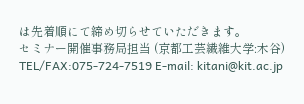は先着順にて締め切らせていただきます。
セミナー開催事務局担当 (京都工芸繊維大学:木谷)
TEL/FAX:075-724-7519 E-mail: kitani@kit.ac.jp